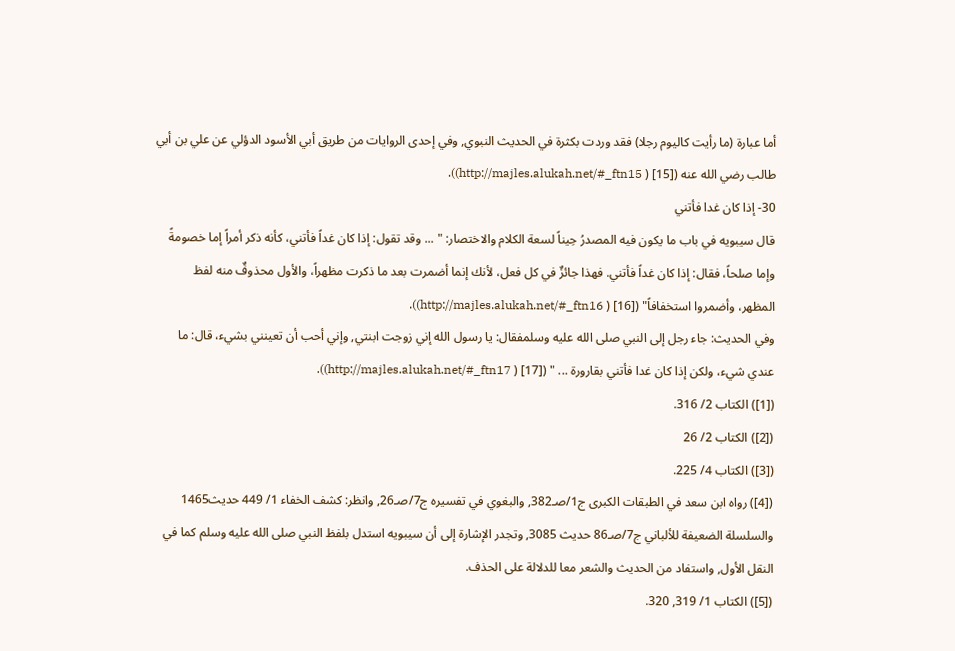أما عبارة (ما رأيت كاليوم رجلا) فقد وردت بكثرة في الحديث النبوي, وفي إحدى الروايات من طريق أبي الأسود الدؤلي عن علي بن أبي طالب رضي الله عنه ([15] ( http://majles.alukah.net/#_ftn15)).
30- إذا كان غدا فأتني
قال سيبويه في باب ما يكون فيه المصدرُ حِيناً لسعة الكلام والاختصار: " ... وقد تقول: إذا كان غداً فأتني، كأنه ذكر أمراً إما خصومةً وإما صلحاً، فقال: إذا كان غداً فأتني. فهذا جائزٌ في كل فعل، لأنك إنما أضمرت بعد ما ذكرت مظهراً، والأول محذوفٌ منه لفظ المظهر، وأضمروا استخفافاً" ([16] ( http://majles.alukah.net/#_ftn16)).
وفي الحديث: جاء رجل إلى النبي صلى الله عليه وسلمفقال: يا رسول الله إني زوجت ابنتي, وإني أحب أن تعينني بشيء، قال: ما عندي شيء، ولكن إذا كان غدا فأتني بقارورة ... " ([17] ( http://majles.alukah.net/#_ftn17)).
([1]) الكتاب 2/ 316.
([2]) الكتاب 2/ 26
([3]) الكتاب 4/ 225.
([4]) رواه ابن سعد في الطبقات الكبرى ج1/صـ382, والبغوي في تفسيره ج7/صـ26, وانظر: كشف الخفاء 1/ 449 حديث1465 والسلسلة الضعيفة للألباني ج7/صـ86 حديث 3085, وتجدر الإشارة إلى أن سيبويه استدل بلفظ النبي صلى الله عليه وسلم كما في النقل الأول, واستفاد من الحديث والشعر معا للدلالة على الحذف.
([5]) الكتاب 1/ 319, 320.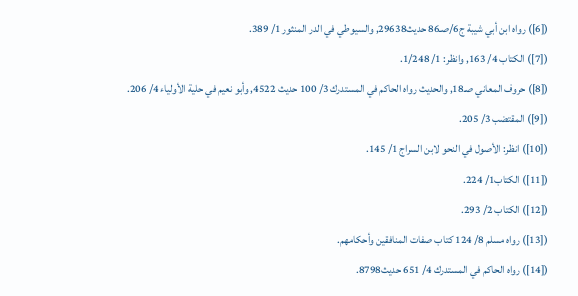([6]) رواه ابن أبي شيبة ج6/صـ86 حديث29638, والسيوطي في الدر المنثور 1/ 389.
([7]) الكتاب 4/ 163, وانظر: 1/ 1/248.
([8]) حروف المعاني صـ18, والحديث رواه الحاكم في المستدرك 3/ 100 حديث 4522, وأبو نعيم في حلية الأولياء 4/ 206.
([9]) المقتضب 3/ 205.
([10]) انظر: الأصول في النحو لابن السراج 1/ 145.
([11]) الكتاب1/ 224.
([12]) الكتاب 2/ 293.
([13]) رواه مسلم 8/ 124 كتاب صفات المنافقين وأحكامهم.
([14]) رواه الحاكم في المستدرك 4/ 651 حديث8798.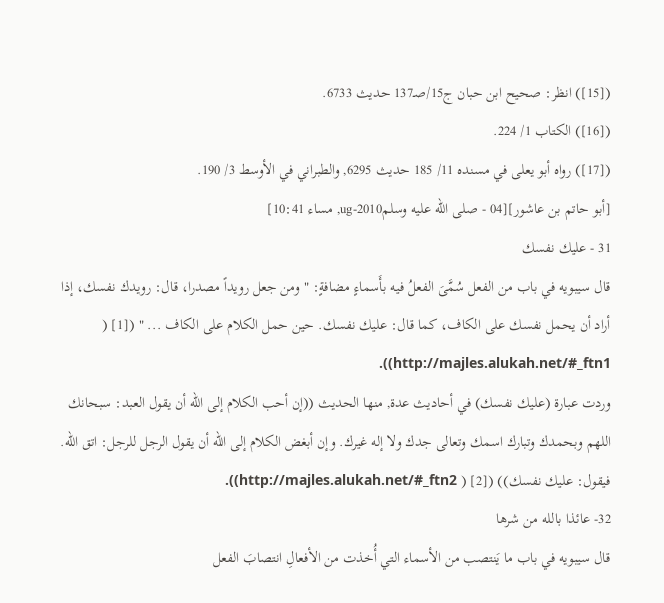([15]) انظر: صحيح ابن حبان ج15/صـ137 حديث 6733.
([16]) الكتاب 1/ 224.
([17]) رواه أبو يعلى في مسنده 11/ 185 حديث 6295, والطبراني في الأوسط 3/ 190.
[أبو حاتم بن عاشور][04 - صلى الله عليه وسلمug-2010, مساء 10:41]
31 - عليك نفسك
قال سيبويه في باب من الفعل سُمَّىَ الفعلُ فيه بأَسماءٍ مضافةٍ: "ومن جعل رويداً مصدرا، قال: رويدك نفسك، إذا أراد أن يحمل نفسك على الكاف، كما قال: عليك نفسك. حين حمل الكلام على الكاف ... " ([1] ( http://majles.alukah.net/#_ftn1)).
وردت عبارة (عليك نفسك) في أحاديث عدة, منها الحديث ((إن أحب الكلام إلى الله أن يقول العبد: سبحانك اللهم وبحمدك وتبارك اسمك وتعالى جدك ولا إله غيرك. وإن أبغض الكلام إلى الله أن يقول الرجل للرجل: اتق الله. فيقول: عليك نفسك)) ([2] ( http://majles.alukah.net/#_ftn2)).
32- عائذا بالله من شرها
قال سيبويه في باب ما يَنتصب من الأسماء التي أُخذت من الأفعالِ انتصابَ الفعل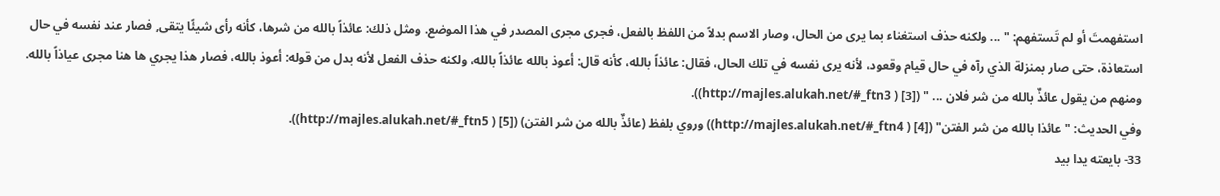استفهمتَ أو لم تَستفهم: " ... ولكنه حذف استغناء بما يرى من الحال، وصار الاسم بدلاً من اللفظ بالفعل، فجرى مجرى المصدر في هذا الموضع. ومثل ذلك: عائذاً بالله من شرها، كأنه رأى شيئًا يتقى, فصار عند نفسه في حال استعاذة، حتى صار بمنزلة الذي رآه في حال قيام وقعود، لأنه يرى نفسه في تلك الحال، فقال: عائذاً بالله، كأنه قال: أعوذ بالله عائذاً بالله، ولكنه حذف الفعل لأنه بدل من قوله: أعوذ بالله، فصار هذا يجري ها هنا مجرى عياذاً بالله. ومنهم من يقول عائذٌ بالله من شر فلان ... " ([3] ( http://majles.alukah.net/#_ftn3)).
وفي الحديث: "عائذا بالله من شر الفتن" ([4] ( http://majles.alukah.net/#_ftn4)) وروي بلفظ (عائذٌ بالله من شر الفتن) ([5] ( http://majles.alukah.net/#_ftn5)).
33- بايعته يدا بيد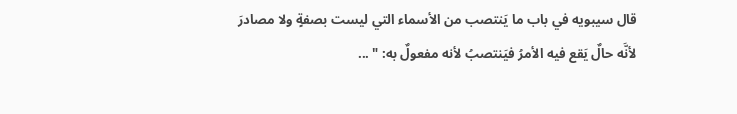قال سيبويه في باب ما يَنتصب من الأسماء التي ليست بصفةٍ ولا مصادرَ لأنَّه حالٌ يَقع فيه الأمرُ فيَنتصبُ لأنه مفعولٌ به: " ...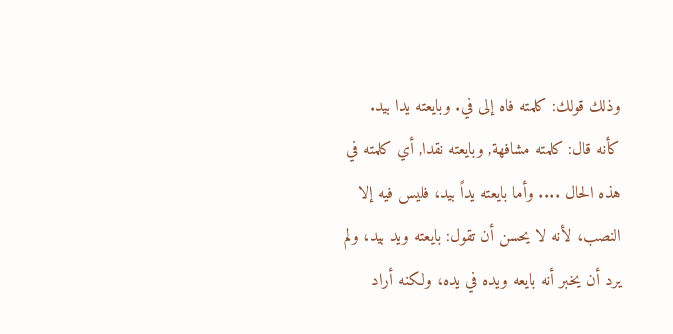وذلك قولك: كلمته فاه إلى في. وبايعته يدا بيد. كأنه قال: كلمته مشافهة, وبايعته نقدا, أي كلمته في هذه الحال .... وأما بايعته يداً بيد، فليس فيه إلا النصب، لأنه لا يحسن أن تقول: بايعته ويد بيد، ولم يرد أن يخبر أنه بايعه ويده في يده، ولكنه أراد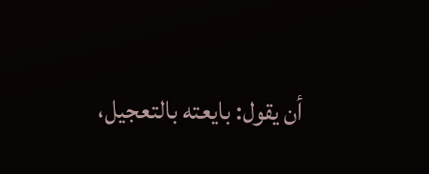أن يقول: بايعته بالتعجيل،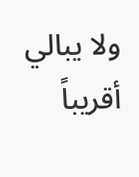ولا يبالي أقريباً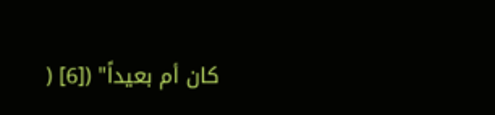كان أم بعيداً" ([6] (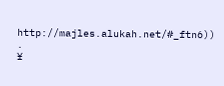http://majles.alukah.net/#_ftn6)) .
¥